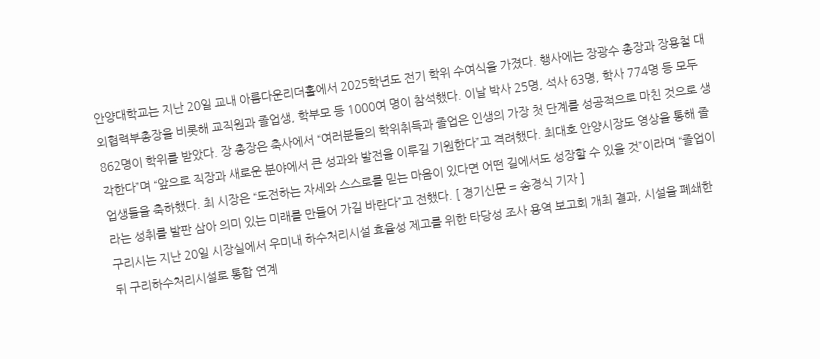안양대학교는 지난 20일 교내 아름다운리더홀에서 2025학년도 전기 학위 수여식을 가졌다. 행사에는 장광수 총장과 장용철 대외협력부총장을 비롯해 교직원과 졸업생, 학부모 등 1000여 명이 참석했다. 이날 박사 25명, 석사 63명, 학사 774명 등 모두 862명이 학위를 받았다. 장 총장은 축사에서 “여러분들의 학위취득과 졸업은 인생의 가장 첫 단계를 성공적으로 마친 것으로 생각한다”며 “앞으로 직장과 새로운 분야에서 큰 성과와 발전을 이루길 기원한다”고 격려했다. 최대호 안양시장도 영상을 통해 졸업생들을 축하했다. 최 시장은 “도전하는 자세와 스스로를 믿는 마음이 있다면 어떤 길에서도 성장할 수 있을 것”이라며 “졸업이라는 성취를 발판 삼아 의미 있는 미래를 만들어 가길 바란다”고 전했다. [ 경기신문 = 송경식 기자 ]
구리시는 지난 20일 시장실에서 우미내 하수처리시설 효율성 제고를 위한 타당성 조사 용역 보고회 개최 결과, 시설을 폐쇄한 뒤 구리하수처리시설로 통합 연계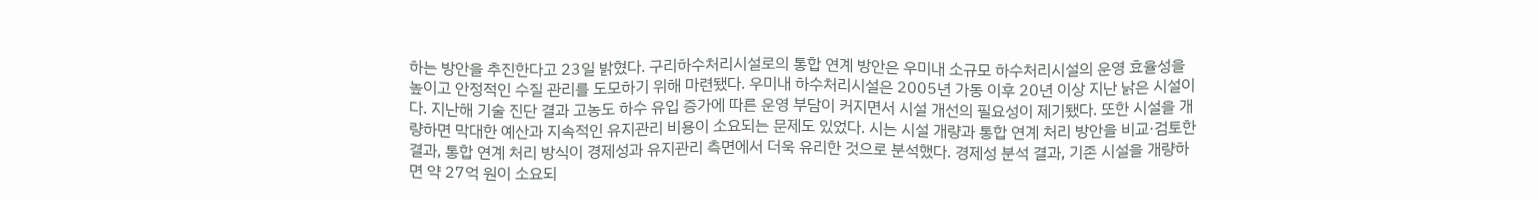하는 방안을 추진한다고 23일 밝혔다. 구리하수처리시설로의 통합 연계 방안은 우미내 소규모 하수처리시설의 운영 효율성을 높이고 안정적인 수질 관리를 도모하기 위해 마련됐다. 우미내 하수처리시설은 2005년 가동 이후 20년 이상 지난 낡은 시설이다. 지난해 기술 진단 결과 고농도 하수 유입 증가에 따른 운영 부담이 커지면서 시설 개선의 필요성이 제기됐다. 또한 시설을 개량하면 막대한 예산과 지속적인 유지관리 비용이 소요되는 문제도 있었다. 시는 시설 개량과 통합 연계 처리 방안을 비교·검토한 결과, 통합 연계 처리 방식이 경제성과 유지관리 측면에서 더욱 유리한 것으로 분석했다. 경제성 분석 결과, 기존 시설을 개량하면 약 27억 원이 소요되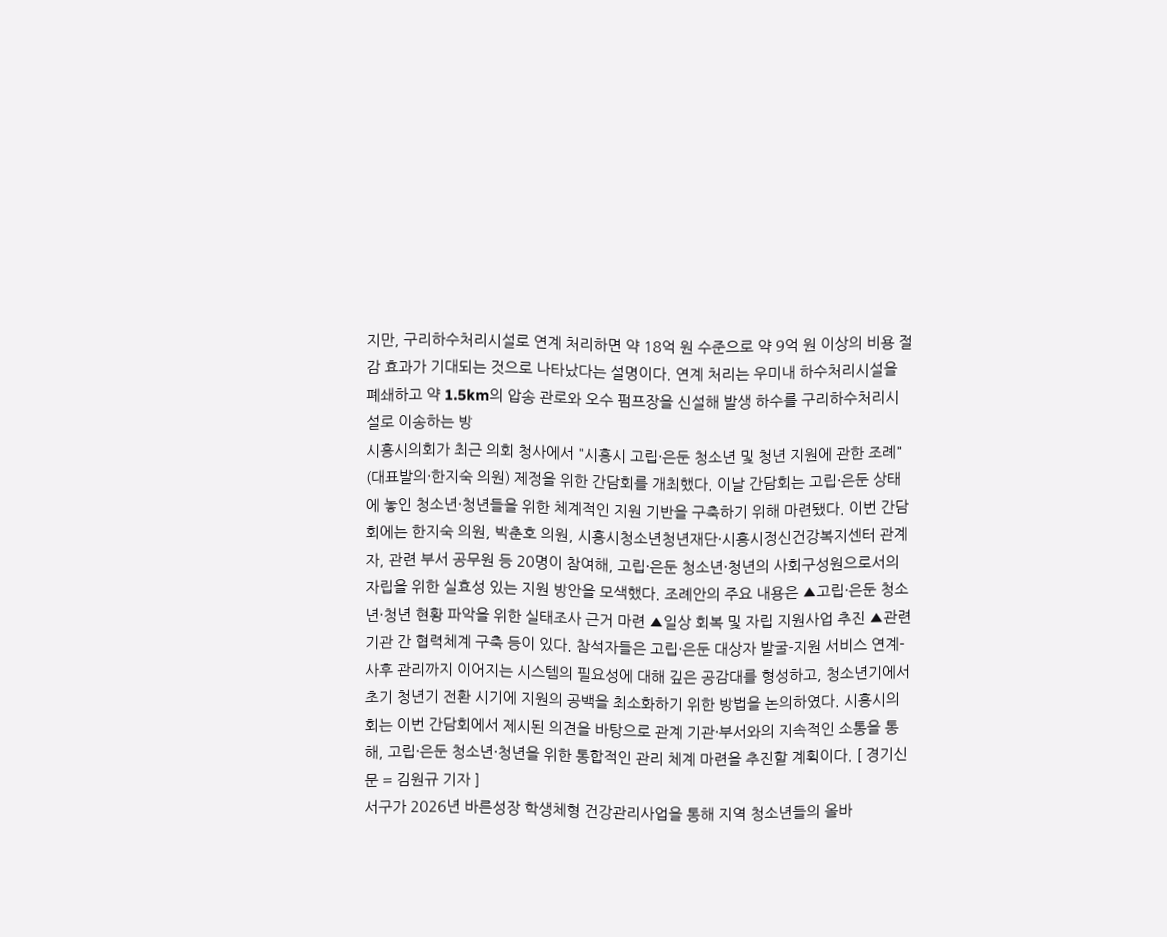지만, 구리하수처리시설로 연계 처리하면 약 18억 원 수준으로 약 9억 원 이상의 비용 절감 효과가 기대되는 것으로 나타났다는 설명이다. 연계 처리는 우미내 하수처리시설을 폐쇄하고 약 1.5km의 압송 관로와 오수 펌프장을 신설해 발생 하수를 구리하수처리시설로 이송하는 방
시흥시의회가 최근 의회 청사에서 "시흥시 고립·은둔 청소년 및 청년 지원에 관한 조례" (대표발의·한지숙 의원) 제정을 위한 간담회를 개최했다. 이날 간담회는 고립·은둔 상태에 놓인 청소년·청년들을 위한 체계적인 지원 기반을 구축하기 위해 마련됐다. 이번 간담회에는 한지숙 의원, 박춘호 의원, 시흥시청소년청년재단·시흥시정신건강복지센터 관계자, 관련 부서 공무원 등 20명이 참여해, 고립·은둔 청소년·청년의 사회구성원으로서의 자립을 위한 실효성 있는 지원 방안을 모색했다. 조례안의 주요 내용은 ▲고립·은둔 청소년·청년 현황 파악을 위한 실태조사 근거 마련 ▲일상 회복 및 자립 지원사업 추진 ▲관련 기관 간 협력체계 구축 등이 있다. 참석자들은 고립·은둔 대상자 발굴-지원 서비스 연계-사후 관리까지 이어지는 시스템의 필요성에 대해 깊은 공감대를 형성하고, 청소년기에서 초기 청년기 전환 시기에 지원의 공백을 최소화하기 위한 방법을 논의하였다. 시흥시의회는 이번 간담회에서 제시된 의견을 바탕으로 관계 기관·부서와의 지속적인 소통을 통해, 고립·은둔 청소년·청년을 위한 통합적인 관리 체계 마련을 추진할 계획이다. [ 경기신문 = 김원규 기자 ]
서구가 2026년 바른성장 학생체형 건강관리사업을 통해 지역 청소년들의 올바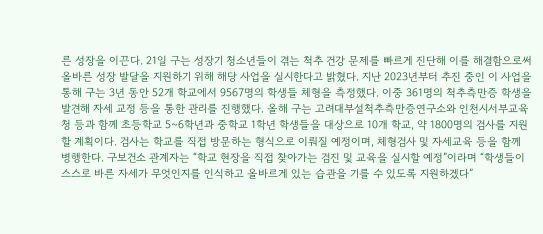른 성장을 이끈다. 21일 구는 성장기 청소년들이 겪는 척추 건강 문제를 빠르게 진단해 이를 해결함으로써 올바른 성장 발달을 지원하기 위해 해당 사업을 실시한다고 밝혔다. 지난 2023년부터 추진 중인 이 사업을 통해 구는 3년 동안 52개 학교에서 9567명의 학생들 체형을 측정했다. 이중 361명의 척추측만증 학생을 발견해 자세 교정 등을 통한 관리를 진행했다. 올해 구는 고려대부설척추측만증연구소와 인천시서부교육청 등과 함께 초등학교 5~6학년과 중학교 1학년 학생들을 대상으로 10개 학교, 약 1800명의 검사를 지원할 계획이다. 검사는 학교를 직접 방문하는 형식으로 이뤄질 예정이며, 체형검사 및 자세교육 등을 함께 병행한다. 구보건소 관계자는 “학교 현장을 직접 찾아가는 검진 및 교육을 실시할 예정”이라며 “학생들이 스스로 바른 자세가 무엇인지를 인식하고 올바르게 있는 습관을 기를 수 있도록 지원하겠다”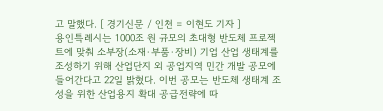고 말했다. [ 경기신문 / 인천 = 이현도 기자 ]
용인특례시는 1000조 원 규모의 초대형 반도체 프로젝트에 맞춰 소부장(소재·부품·장비) 기업 산업 생태계를 조성하기 위해 산업단지 외 공업지역 민간 개발 공모에 들어간다고 22일 밝혔다. 이번 공모는 반도체 생태계 조성을 위한 산업용지 확대 공급전략에 따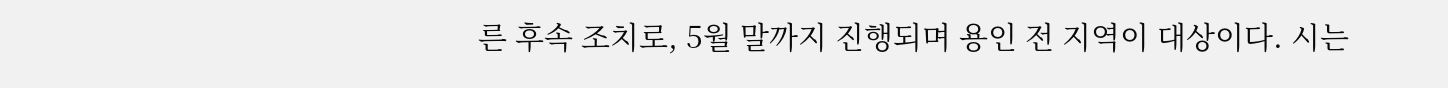른 후속 조치로, 5월 말까지 진행되며 용인 전 지역이 대상이다. 시는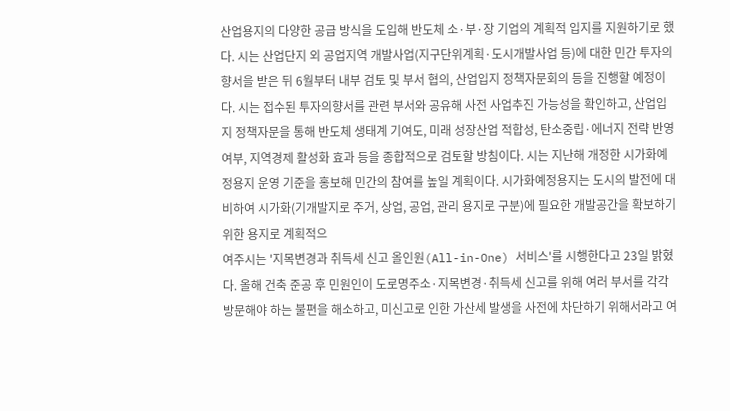산업용지의 다양한 공급 방식을 도입해 반도체 소·부·장 기업의 계획적 입지를 지원하기로 했다. 시는 산업단지 외 공업지역 개발사업(지구단위계획·도시개발사업 등)에 대한 민간 투자의향서을 받은 뒤 6월부터 내부 검토 및 부서 협의, 산업입지 정책자문회의 등을 진행할 예정이다. 시는 접수된 투자의향서를 관련 부서와 공유해 사전 사업추진 가능성을 확인하고, 산업입지 정책자문을 통해 반도체 생태계 기여도, 미래 성장산업 적합성, 탄소중립·에너지 전략 반영 여부, 지역경제 활성화 효과 등을 종합적으로 검토할 방침이다. 시는 지난해 개정한 시가화예정용지 운영 기준을 홍보해 민간의 참여를 높일 계획이다. 시가화예정용지는 도시의 발전에 대비하여 시가화(기개발지로 주거, 상업, 공업, 관리 용지로 구분)에 필요한 개발공간을 확보하기 위한 용지로 계획적으
여주시는 '지목변경과 취득세 신고 올인원(All-in-One) 서비스'를 시행한다고 23일 밝혔다. 올해 건축 준공 후 민원인이 도로명주소·지목변경·취득세 신고를 위해 여러 부서를 각각 방문해야 하는 불편을 해소하고, 미신고로 인한 가산세 발생을 사전에 차단하기 위해서라고 여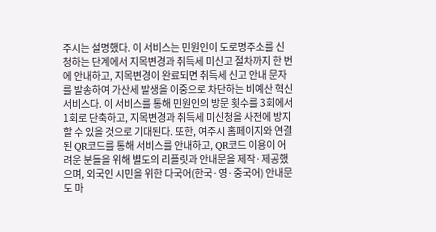주시는 설명했다. 이 서비스는 민원인이 도로명주소를 신청하는 단계에서 지목변경과 취득세 미신고 절차까지 한 번에 안내하고, 지목변경이 완료되면 취득세 신고 안내 문자를 발송하여 가산세 발생을 이중으로 차단하는 비예산 혁신 서비스다. 이 서비스를 통해 민원인의 방문 횟수를 3회에서 1회로 단축하고, 지목변경과 취득세 미신청을 사전에 방지할 수 있을 것으로 기대된다. 또한, 여주시 홈페이지와 연결된 QR코드를 통해 서비스를 안내하고, QR코드 이용이 어려운 분들을 위해 별도의 리플릿과 안내문을 제작·제공했으며, 외국인 시민을 위한 다국어(한국·영·중국어) 안내문도 마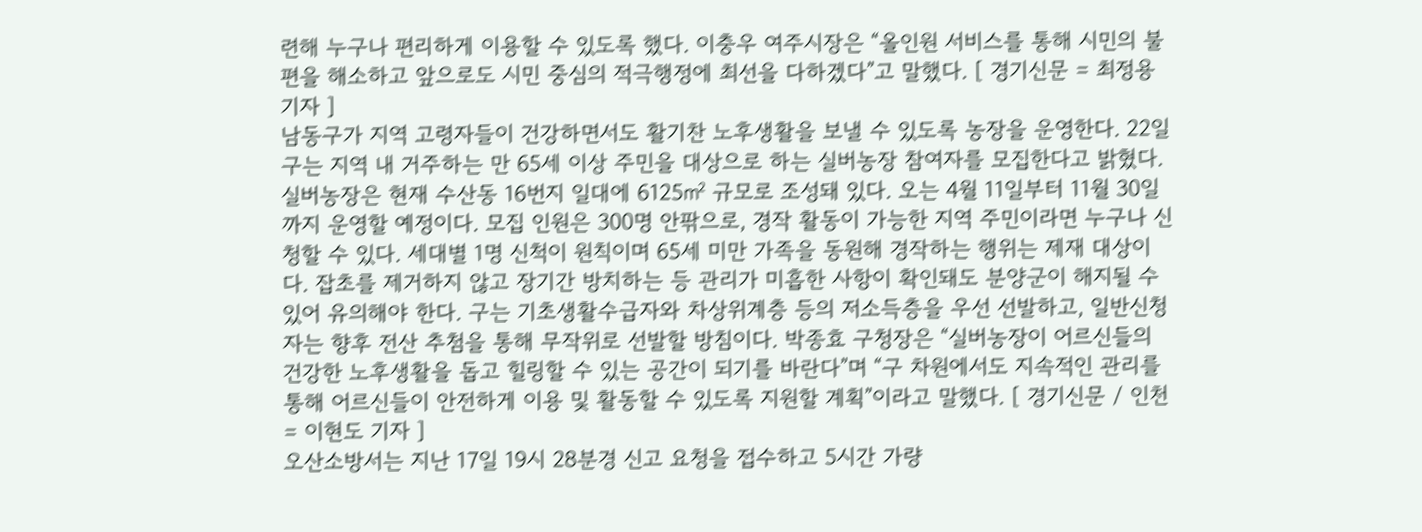련해 누구나 편리하게 이용할 수 있도록 했다. 이충우 여주시장은 “올인원 서비스를 통해 시민의 불편을 해소하고 앞으로도 시민 중심의 적극행정에 최선을 다하겠다”고 말했다. [ 경기신문 = 최정용 기자 ]
남동구가 지역 고령자들이 건강하면서도 활기찬 노후생활을 보낼 수 있도록 농장을 운영한다. 22일 구는 지역 내 거주하는 만 65세 이상 주민을 대상으로 하는 실버농장 참여자를 모집한다고 밝혔다. 실버농장은 현재 수산동 16번지 일대에 6125㎡ 규모로 조성돼 있다. 오는 4월 11일부터 11월 30일까지 운영할 예정이다. 모집 인원은 300명 안팎으로, 경작 활동이 가능한 지역 주민이라면 누구나 신청할 수 있다. 세대별 1명 신척이 원칙이며 65세 미만 가족을 동원해 경작하는 행위는 제재 대상이다. 잡초를 제거하지 않고 장기간 방치하는 등 관리가 미흡한 사항이 확인돼도 분양군이 해지될 수 있어 유의해야 한다. 구는 기초생활수급자와 차상위계층 등의 저소득층을 우선 선발하고, 일반신청자는 향후 전산 추첨을 통해 무작위로 선발할 방침이다. 박종효 구청장은 “실버농장이 어르신들의 건강한 노후생활을 돕고 힐링할 수 있는 공간이 되기를 바란다”며 “구 차원에서도 지속적인 관리를 통해 어르신들이 안전하게 이용 및 활동할 수 있도록 지원할 계획”이라고 말했다. [ 경기신문 / 인천 = 이현도 기자 ]
오산소방서는 지난 17일 19시 28분경 신고 요청을 접수하고 5시간 가량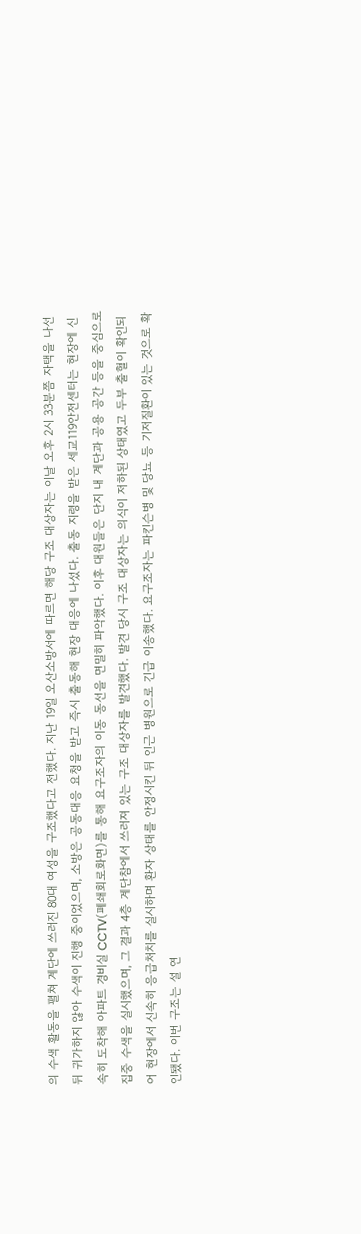의 수색 활동을 펼쳐 계단에 쓰러진 80대 여성을 구조했다고 전했다. 지난 19일 오산소방서에 따르면 해당 구조 대상자는 이날 오후 2시 33분쯤 자택을 나선 뒤 귀가하지 않아 수색이 진행 중이었으며, 소방은 공동대응 요청을 받고 즉시 출동해 현장 대응에 나섰다. 출동 지령을 받은 세교119안전센터는 현장에 신속히 도착해 아파트 경비실 CCTV(폐쇄회로화면)를 통해 요구조자의 이동 동선을 면밀히 파악했다. 이후 대원들은 단지 내 계단과 공용 공간 등을 중심으로 집중 수색을 실시했으며, 그 결과 4층 계단참에서 쓰러져 있는 구조 대상자를 발견했다. 발견 당시 구조 대상자는 의식이 저하된 상태였고 두부 출혈이 확인되어 현장에서 신속히 응급처치를 실시하며 환자 상태를 안정시킨 뒤 인근 병원으로 긴급 이송했다. 요구조자는 파킨슨병 및 당뇨 등 기저질환이 있는 것으로 확인됐다. 이번 구조는 설 연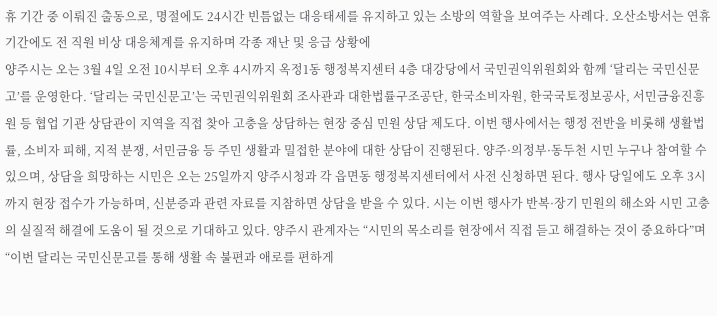휴 기간 중 이뤄진 출동으로, 명절에도 24시간 빈틈없는 대응태세를 유지하고 있는 소방의 역할을 보여주는 사례다. 오산소방서는 연휴 기간에도 전 직원 비상 대응체계를 유지하며 각종 재난 및 응급 상황에
양주시는 오는 3월 4일 오전 10시부터 오후 4시까지 옥정1동 행정복지센터 4층 대강당에서 국민권익위원회와 함께 ‘달리는 국민신문고’를 운영한다. ‘달리는 국민신문고’는 국민권익위원회 조사관과 대한법률구조공단, 한국소비자원, 한국국토정보공사, 서민금융진흥원 등 협업 기관 상담관이 지역을 직접 찾아 고충을 상담하는 현장 중심 민원 상담 제도다. 이번 행사에서는 행정 전반을 비롯해 생활법률, 소비자 피해, 지적 분쟁, 서민금융 등 주민 생활과 밀접한 분야에 대한 상담이 진행된다. 양주·의정부·동두천 시민 누구나 참여할 수 있으며, 상담을 희망하는 시민은 오는 25일까지 양주시청과 각 읍면동 행정복지센터에서 사전 신청하면 된다. 행사 당일에도 오후 3시까지 현장 접수가 가능하며, 신분증과 관련 자료를 지참하면 상담을 받을 수 있다. 시는 이번 행사가 반복·장기 민원의 해소와 시민 고충의 실질적 해결에 도움이 될 것으로 기대하고 있다. 양주시 관계자는 “시민의 목소리를 현장에서 직접 듣고 해결하는 것이 중요하다”며 “이번 달리는 국민신문고를 통해 생활 속 불편과 애로를 편하게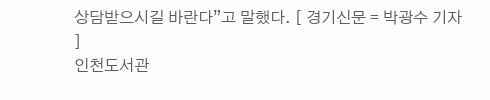상담받으시길 바란다”고 말했다. [ 경기신문 = 박광수 기자 ]
인천도서관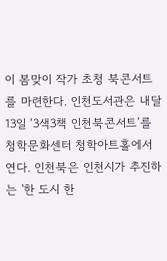이 봄맞이 작가 초청 북콘서트를 마련한다. 인천도서관은 내달 13일 ‘3색3책 인천북콘서트’를 청학문화센터 청학아트홀에서 연다. 인천북은 인천시가 추진하는 '한 도시 한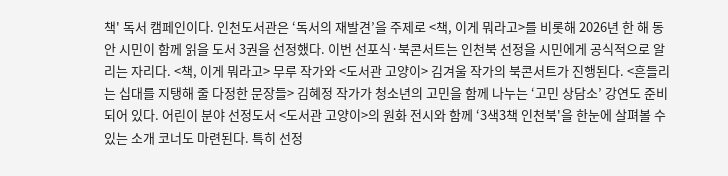책' 독서 캠페인이다. 인천도서관은 ‘독서의 재발견’을 주제로 <책, 이게 뭐라고>를 비롯해 2026년 한 해 동안 시민이 함께 읽을 도서 3권을 선정했다. 이번 선포식·북콘서트는 인천북 선정을 시민에게 공식적으로 알리는 자리다. <책, 이게 뭐라고> 무루 작가와 <도서관 고양이> 김겨울 작가의 북콘서트가 진행된다. <흔들리는 십대를 지탱해 줄 다정한 문장들> 김혜정 작가가 청소년의 고민을 함께 나누는 ‘고민 상담소’ 강연도 준비되어 있다. 어린이 분야 선정도서 <도서관 고양이>의 원화 전시와 함께 ‘3색3책 인천북'을 한눈에 살펴볼 수 있는 소개 코너도 마련된다. 특히 선정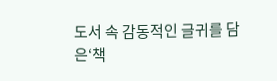도서 속 감동적인 글귀를 담은‘책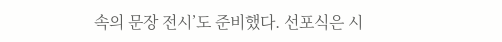속의 문장 전시’도 준비했다. 선포식은 시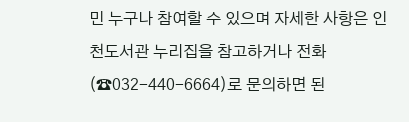민 누구나 참여할 수 있으며 자세한 사항은 인천도서관 누리집을 참고하거나 전화(☎032-440-6664)로 문의하면 된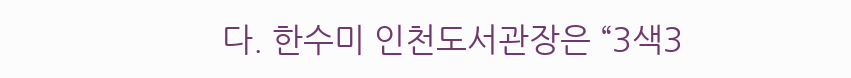다. 한수미 인천도서관장은 “3색3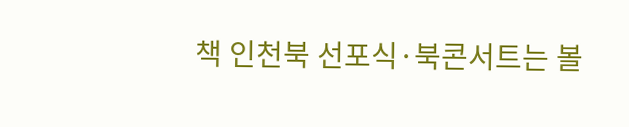책 인천북 선포식·북콘서트는 볼